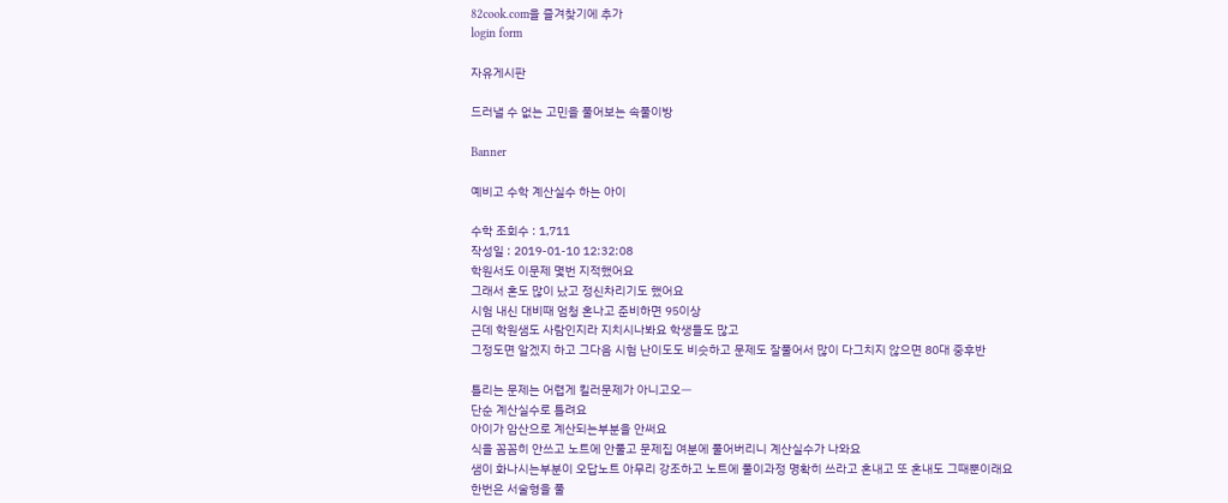82cook.com을 즐겨찾기에 추가
login form

자유게시판

드러낼 수 없는 고민을 풀어보는 속풀이방

Banner

예비고 수학 계산실수 하는 아이

수학 조회수 : 1,711
작성일 : 2019-01-10 12:32:08
학원서도 이문제 몇번 지적했어요
그래서 혼도 많이 났고 정신차리기도 했어요
시험 내신 대비때 엄청 혼나고 준비하면 95이상
근데 학원샘도 사람인지라 지치시나봐요 학생들도 많고
그정도면 알겠지 하고 그다음 시험 난이도도 비슷하고 문제도 잘풀어서 많이 다그치지 않으면 80대 중후반

틀리는 문제는 어렵게 킬러문제가 아니고오ㅡ
단순 계산실수로 틀려요
아이가 암산으로 계산되는부분을 안써요
식을 꼼꼼히 안쓰고 노트에 안풀고 문제집 여분에 풀어버리니 계산실수가 나와요
샘이 화나시는부분이 오답노트 아무리 강조하고 노트에 풀이과정 명확히 쓰라고 혼내고 또 혼내도 그때뿐이래요
한번은 서술형을 풀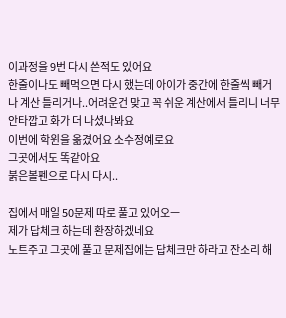이과정을 9번 다시 쓴적도 있어요
한줄이나도 빼먹으면 다시 했는데 아이가 중간에 한줄씩 빼거나 계산 틀리거나..어려운건 맞고 꼭 쉬운 계산에서 틀리니 너무 안타깝고 화가 더 나셨나봐요
이번에 학윈을 옮겼어요 소수정예로요
그곳에서도 똑같아요
붉은볼펜으로 다시 다시..

집에서 매일 50문제 따로 풀고 있어오ㅡ
제가 답체크 하는데 환장하겠네요
노트주고 그곳에 풀고 문제집에는 답체크만 하라고 잔소리 해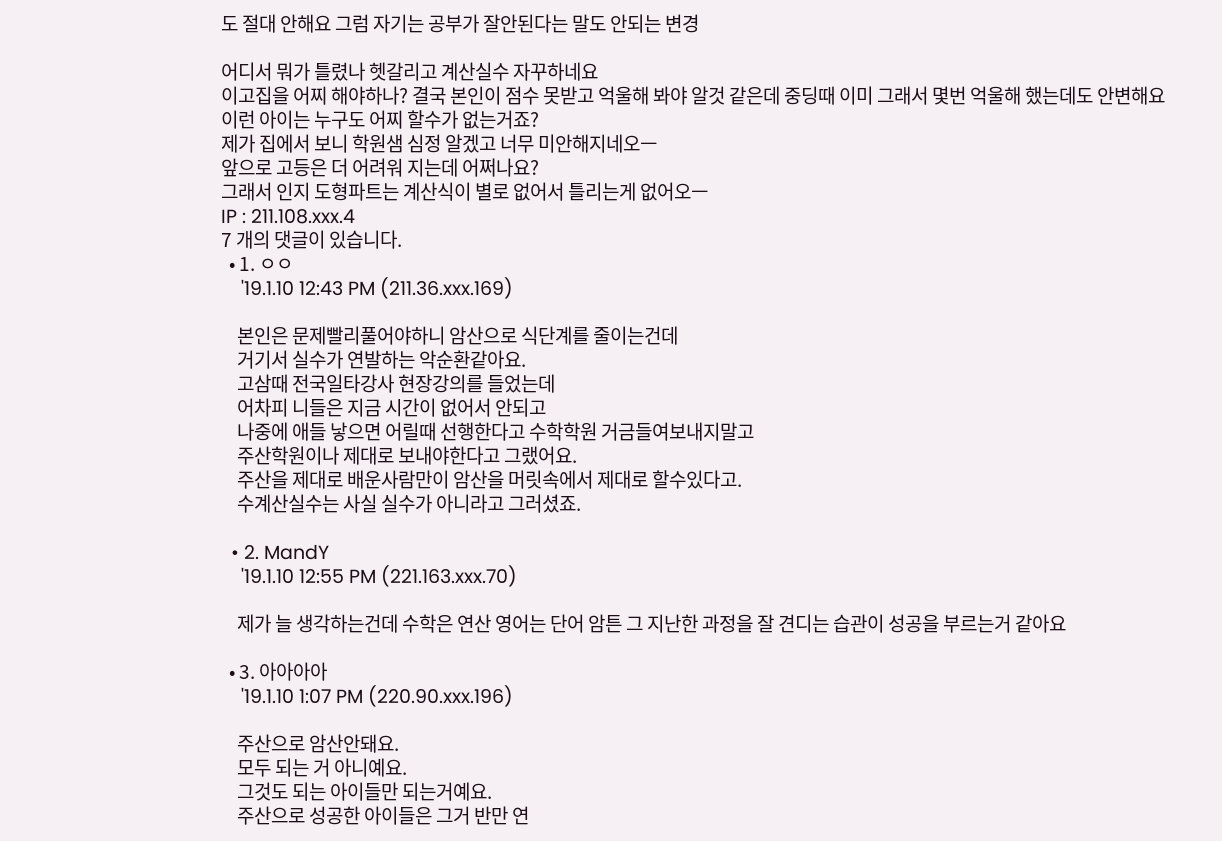도 절대 안해요 그럼 자기는 공부가 잘안된다는 말도 안되는 변경

어디서 뭐가 틀렸나 헷갈리고 계산실수 자꾸하네요
이고집을 어찌 해야하나? 결국 본인이 점수 못받고 억울해 봐야 알것 같은데 중딩때 이미 그래서 몇번 억울해 했는데도 안변해요
이런 아이는 누구도 어찌 할수가 없는거죠?
제가 집에서 보니 학원샘 심정 알겠고 너무 미안해지네오ㅡ
앞으로 고등은 더 어려워 지는데 어쩌나요?
그래서 인지 도형파트는 계산식이 별로 없어서 틀리는게 없어오ㅡ
IP : 211.108.xxx.4
7 개의 댓글이 있습니다.
  • 1. ㅇㅇ
    '19.1.10 12:43 PM (211.36.xxx.169)

    본인은 문제빨리풀어야하니 암산으로 식단계를 줄이는건데
    거기서 실수가 연발하는 악순환같아요.
    고삼때 전국일타강사 현장강의를 들었는데
    어차피 니들은 지금 시간이 없어서 안되고
    나중에 애들 낳으면 어릴때 선행한다고 수학학원 거금들여보내지말고
    주산학원이나 제대로 보내야한다고 그랬어요.
    주산을 제대로 배운사람만이 암산을 머릿속에서 제대로 할수있다고.
    수계산실수는 사실 실수가 아니라고 그러셨죠.

  • 2. MandY
    '19.1.10 12:55 PM (221.163.xxx.70)

    제가 늘 생각하는건데 수학은 연산 영어는 단어 암튼 그 지난한 과정을 잘 견디는 습관이 성공을 부르는거 같아요

  • 3. 아아아아
    '19.1.10 1:07 PM (220.90.xxx.196)

    주산으로 암산안돼요.
    모두 되는 거 아니예요.
    그것도 되는 아이들만 되는거예요.
    주산으로 성공한 아이들은 그거 반만 연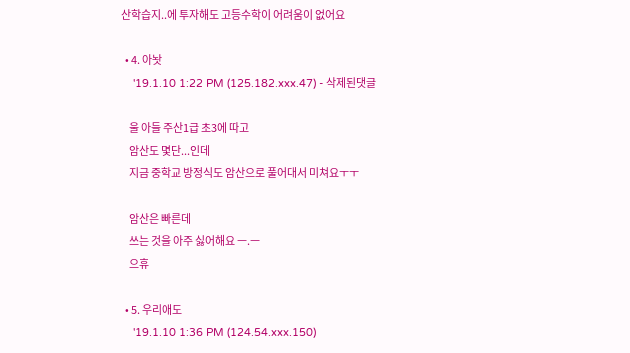산학습지..에 투자해도 고등수학이 어려움이 없어요

  • 4. 아놧
    '19.1.10 1:22 PM (125.182.xxx.47) - 삭제된댓글

    울 아들 주산1급 초3에 따고
    암산도 몇단...인데
    지금 중학교 방정식도 암산으로 풀어대서 미쳐요ㅜㅜ

    암산은 빠른데
    쓰는 것을 아주 싫어해요 ㅡ.ㅡ
    으휴

  • 5. 우리애도
    '19.1.10 1:36 PM (124.54.xxx.150)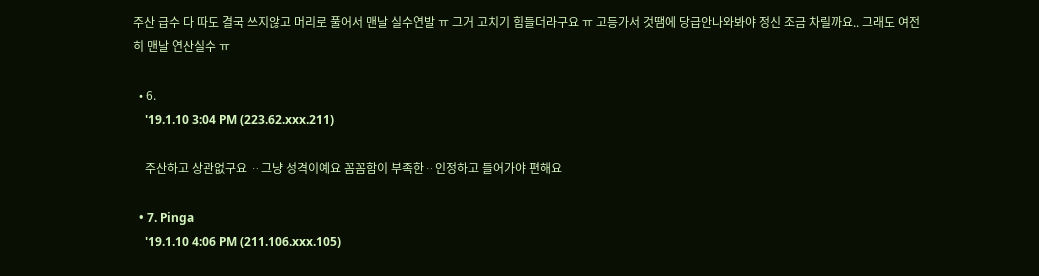주산 급수 다 따도 결국 쓰지않고 머리로 풀어서 맨날 실수연발 ㅠ 그거 고치기 힘들더라구요 ㅠ 고등가서 것땜에 당급안나와봐야 정신 조금 차릴까요.. 그래도 여전히 맨날 연산실수 ㅠ

  • 6.
    '19.1.10 3:04 PM (223.62.xxx.211)

    주산하고 상관없구요 ᆢ그냥 성격이예요 꼼꼼함이 부족한ᆢ인정하고 들어가야 편해요

  • 7. Pinga
    '19.1.10 4:06 PM (211.106.xxx.105)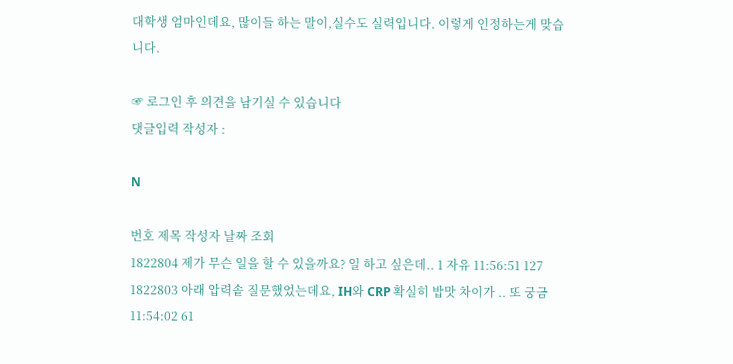대학생 엄마인데요, 많이들 하는 말이,실수도 실력입니다. 이렇게 인정하는게 맞습니다.

☞ 로그인 후 의견을 남기실 수 있습니다
댓글입력 작성자 :

N

번호 제목 작성자 날짜 조회
1822804 제가 무슨 일을 할 수 있을까요? 일 하고 싶은데.. 1 자유 11:56:51 127
1822803 아래 압력솥 질문했었는데요, IH와 CRP 확실히 밥맛 차이가 .. 또 궁금 11:54:02 61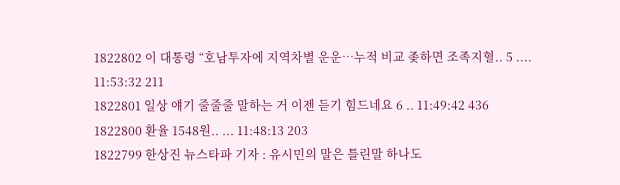1822802 이 대통령 “호남투자에 지역차별 운운…누적 비교 좆하면 조족지혈.. 5 .... 11:53:32 211
1822801 일상 얘기 줄줄줄 말하는 거 이젠 듣기 힘드네요 6 .. 11:49:42 436
1822800 환율 1548원.. ... 11:48:13 203
1822799 한상진 뉴스타파 기자 : 유시민의 말은 틀린말 하나도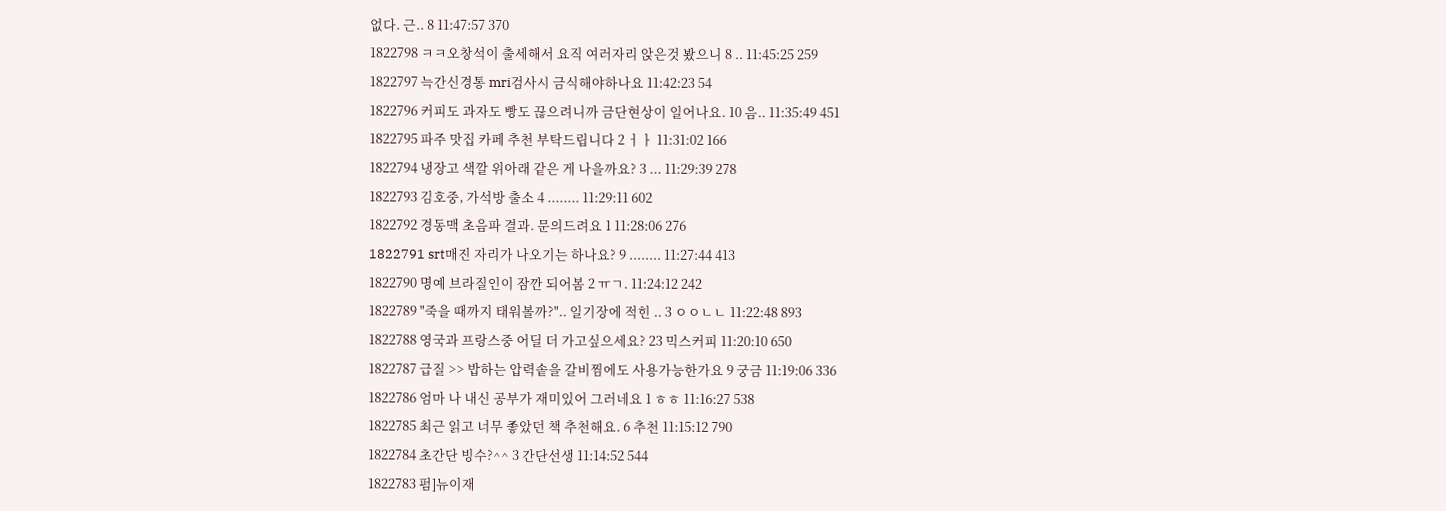없다. 근.. 8 11:47:57 370
1822798 ㅋㅋ오창석이 출세해서 요직 여러자리 앉은것 봤으니 8 .. 11:45:25 259
1822797 늑간신경통 mri검사시 금식해야하나요 11:42:23 54
1822796 커피도 과자도 빵도 끊으려니까 금단현상이 일어나요. 10 음.. 11:35:49 451
1822795 파주 맛집 카페 추천 부탁드립니다 2 ㅓㅏ 11:31:02 166
1822794 냉장고 색깔 위아래 같은 게 나을까요? 3 ... 11:29:39 278
1822793 김호중, 가석방 출소 4 ........ 11:29:11 602
1822792 경동맥 초음파 결과. 문의드려요 1 11:28:06 276
1822791 srt매진 자리가 나오기는 하나요? 9 ........ 11:27:44 413
1822790 명예 브라질인이 잠깐 되어봄 2 ㅠㄱ. 11:24:12 242
1822789 "죽을 때까지 태워볼까?".. 일기장에 적힌 .. 3 ㅇㅇㄴㄴ 11:22:48 893
1822788 영국과 프랑스중 어딜 더 가고싶으세요? 23 믹스커피 11:20:10 650
1822787 급질 >> 밥하는 압력솥을 갈비찜에도 사용가능한가요 9 궁금 11:19:06 336
1822786 엄마 나 내신 공부가 재미있어 그러네요 1 ㅎㅎ 11:16:27 538
1822785 최근 읽고 너무 좋았던 책 추천해요. 6 추천 11:15:12 790
1822784 초간단 빙수?^^ 3 간단선생 11:14:52 544
1822783 펌]뉴이재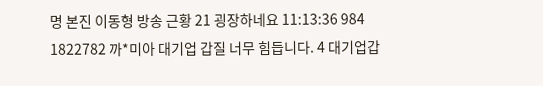명 본진 이동형 방송 근황 21 굉장하네요 11:13:36 984
1822782 까*미아 대기업 갑질 너무 힘듭니다. 4 대기업갑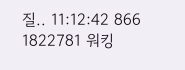질.. 11:12:42 866
1822781 워킹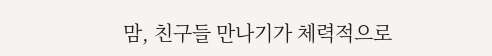맘, 친구들 만나기가 체력적으로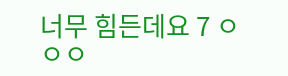너무 힘든데요 7 ㅇㅇㅇ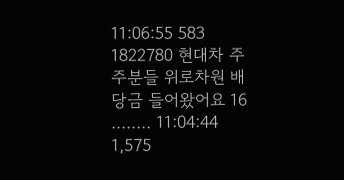11:06:55 583
1822780 현대차 주주분들 위로차원 배당금 들어왔어요 16 ........ 11:04:44 1,575